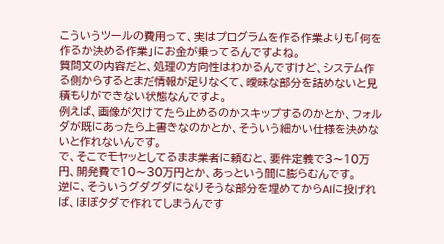こういうツールの費用って、実はプログラムを作る作業よりも「何を作るか決める作業」にお金が乗ってるんですよね。
質問文の内容だと、処理の方向性はわかるんですけど、システム作る側からするとまだ情報が足りなくて、曖昧な部分を詰めないと見積もりができない状態なんですよ。
例えば、画像が欠けてたら止めるのかスキップするのかとか、フォルダが既にあったら上書きなのかとか、そういう細かい仕様を決めないと作れないんです。
で、そこでモヤッとしてるまま業者に頼むと、要件定義で3〜10万円、開発費で10〜30万円とか、あっという間に膨らむんです。
逆に、そういうグダグダになりそうな部分を埋めてからAIに投げれば、ほぼタダで作れてしまうんです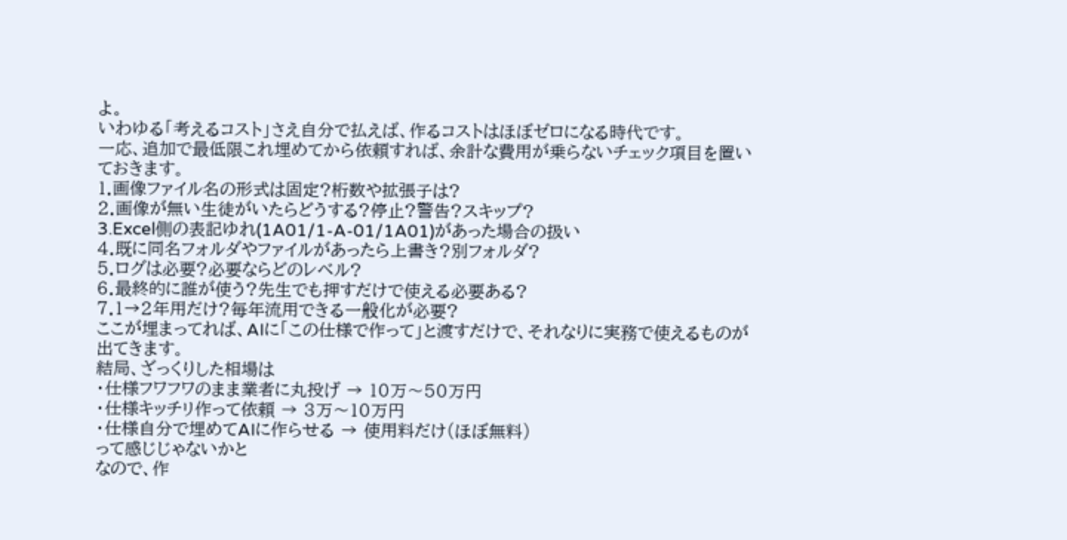よ。
いわゆる「考えるコスト」さえ自分で払えば、作るコストはほぼゼロになる時代です。
一応、追加で最低限これ埋めてから依頼すれば、余計な費用が乗らないチェック項目を置いておきます。
1.画像ファイル名の形式は固定?桁数や拡張子は?
2.画像が無い生徒がいたらどうする?停止?警告?スキップ?
3.Excel側の表記ゆれ(1A01/1-A-01/1A01)があった場合の扱い
4.既に同名フォルダやファイルがあったら上書き?別フォルダ?
5.ログは必要?必要ならどのレベル?
6.最終的に誰が使う?先生でも押すだけで使える必要ある?
7.1→2年用だけ?毎年流用できる一般化が必要?
ここが埋まってれば、AIに「この仕様で作って」と渡すだけで、それなりに実務で使えるものが出てきます。
結局、ざっくりした相場は
・仕様フワフワのまま業者に丸投げ → 10万〜50万円
・仕様キッチリ作って依頼 → 3万〜10万円
・仕様自分で埋めてAIに作らせる → 使用料だけ(ほぼ無料)
って感じじゃないかと
なので、作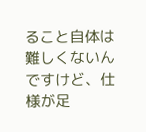ること自体は難しくないんですけど、仕様が足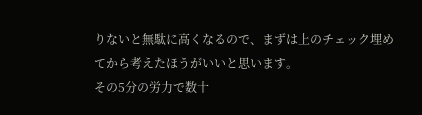りないと無駄に高くなるので、まずは上のチェック埋めてから考えたほうがいいと思います。
その5分の労力で数十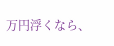万円浮くなら、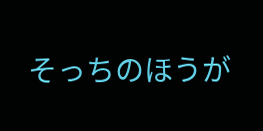そっちのほうが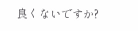良くないですか?